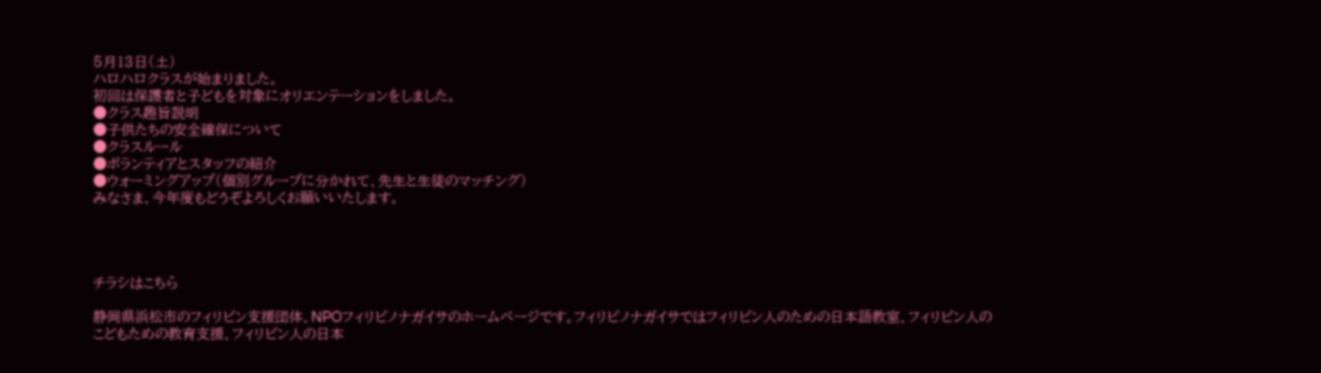5月13日(土)
ハロハロクラスが始まりました。
初回は保護者と子どもを対象にオリエンテーションをしました。
●クラス趣旨説明
●子供たちの安全確保について
●クラスルール
●ボランティアとスタッフの紹介
●ウォーミングアップ(個別グループに分かれて、先生と生徒のマッチング)
みなさま、今年度もどうぞよろしくお願いいたします。




チラシはこちら

静岡県浜松市のフィリピン支援団体、NPOフィリピノナガイサのホームページです。フィリピノナガイサではフィリピン人のための日本語教室、フィリピン人のこどもための教育支援、フィリピン人の日本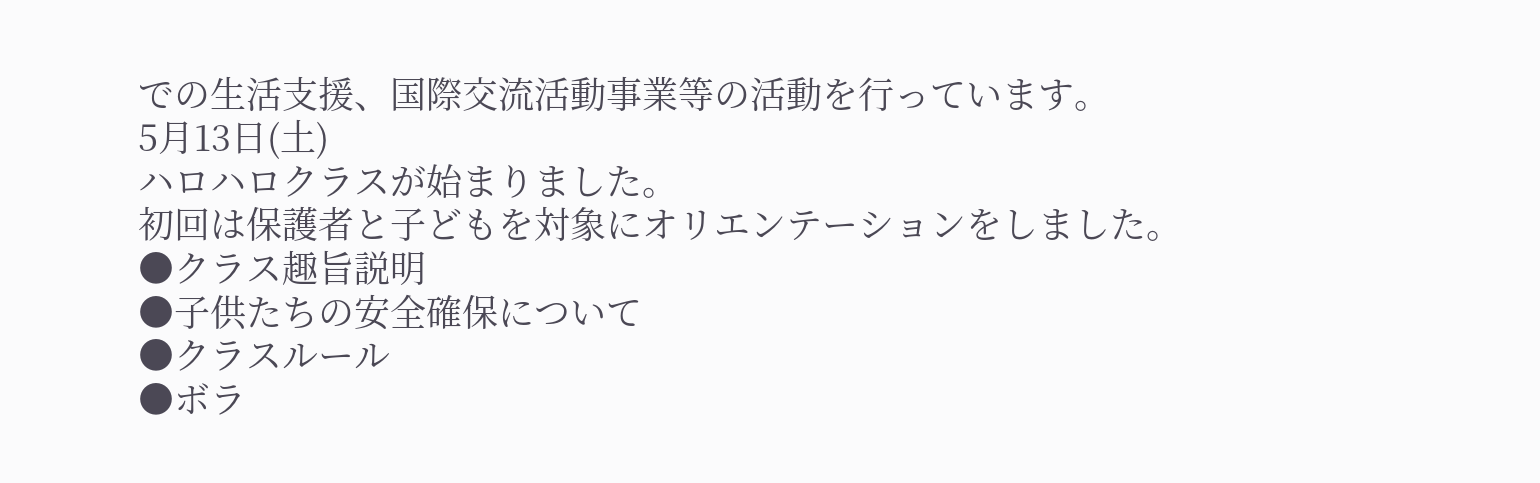での生活支援、国際交流活動事業等の活動を行っています。
5月13日(土)
ハロハロクラスが始まりました。
初回は保護者と子どもを対象にオリエンテーションをしました。
●クラス趣旨説明
●子供たちの安全確保について
●クラスルール
●ボラ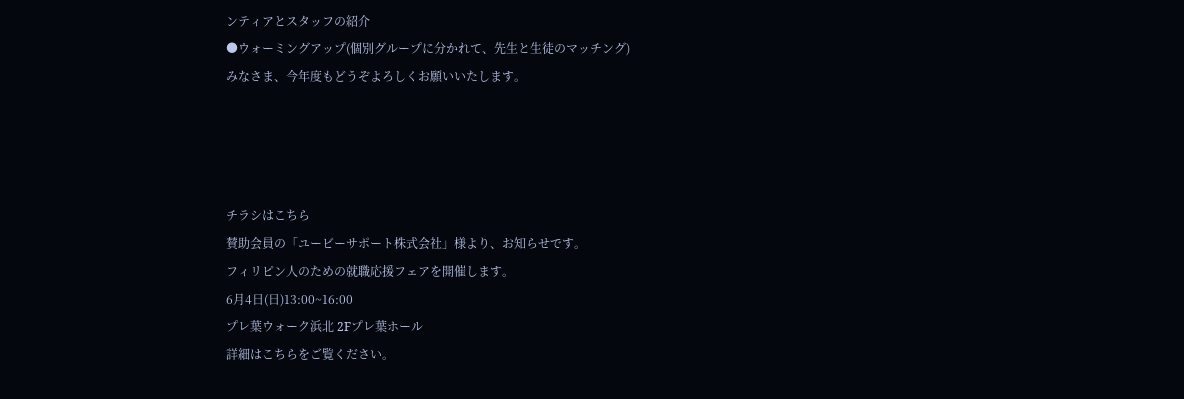ンティアとスタッフの紹介
●ウォーミングアップ(個別グループに分かれて、先生と生徒のマッチング)
みなさま、今年度もどうぞよろしくお願いいたします。




チラシはこちら
賛助会員の「ユービーサポート株式会社」様より、お知らせです。
フィリピン人のための就職応援フェアを開催します。
6月4日(日)13:00~16:00
プレ葉ウォーク浜北 2Fプレ葉ホール
詳細はこちらをご覧ください。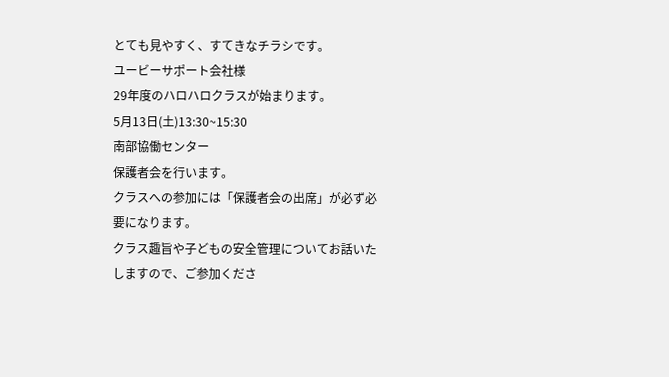とても見やすく、すてきなチラシです。
ユービーサポート会社様
29年度のハロハロクラスが始まります。
5月13日(土)13:30~15:30
南部協働センター
保護者会を行います。
クラスへの参加には「保護者会の出席」が必ず必要になります。
クラス趣旨や子どもの安全管理についてお話いたしますので、ご参加くださ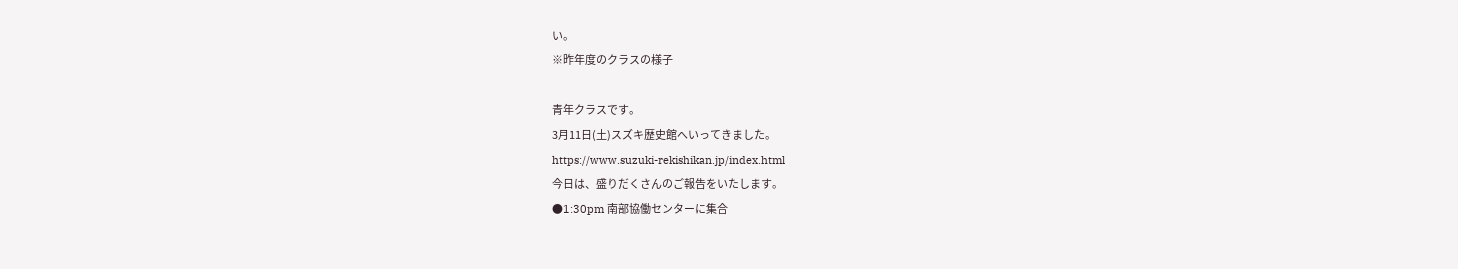い。
※昨年度のクラスの様子

青年クラスです。
3月11日(土)スズキ歴史館へいってきました。
https://www.suzuki-rekishikan.jp/index.html
今日は、盛りだくさんのご報告をいたします。
●1:30pm 南部協働センターに集合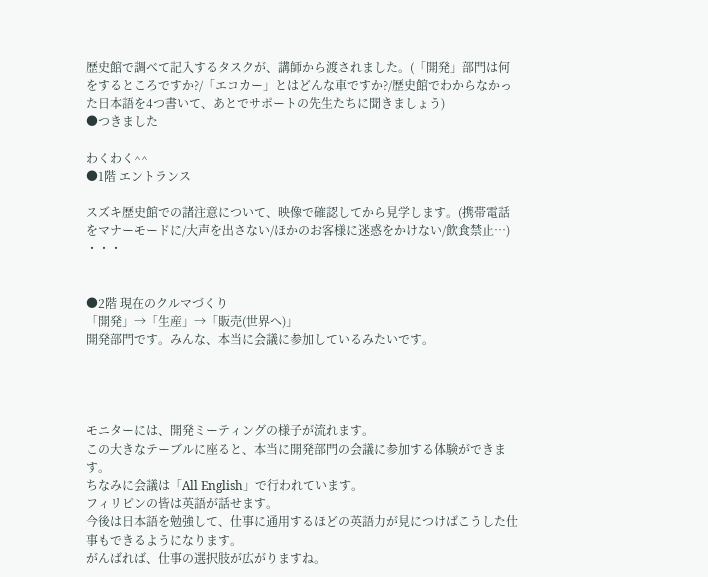歴史館で調べて記入するタスクが、講師から渡されました。(「開発」部門は何をするところですか?/「エコカー」とはどんな車ですか?/歴史館でわからなかった日本語を4つ書いて、あとでサポートの先生たちに聞きましょう)
●つきました

わくわく^^
●1階 エントランス

スズキ歴史館での諸注意について、映像で確認してから見学します。(携帯電話をマナーモードに/大声を出さない/ほかのお客様に迷惑をかけない/飲食禁止…)
・・・


●2階 現在のクルマづくり
「開発」→「生産」→「販売(世界へ)」
開発部門です。みんな、本当に会議に参加しているみたいです。




モニターには、開発ミーティングの様子が流れます。
この大きなテーブルに座ると、本当に開発部門の会議に参加する体験ができます。
ちなみに会議は「All English」で行われています。
フィリピンの皆は英語が話せます。
今後は日本語を勉強して、仕事に通用するほどの英語力が見につけばこうした仕事もできるようになります。
がんばれば、仕事の選択肢が広がりますね。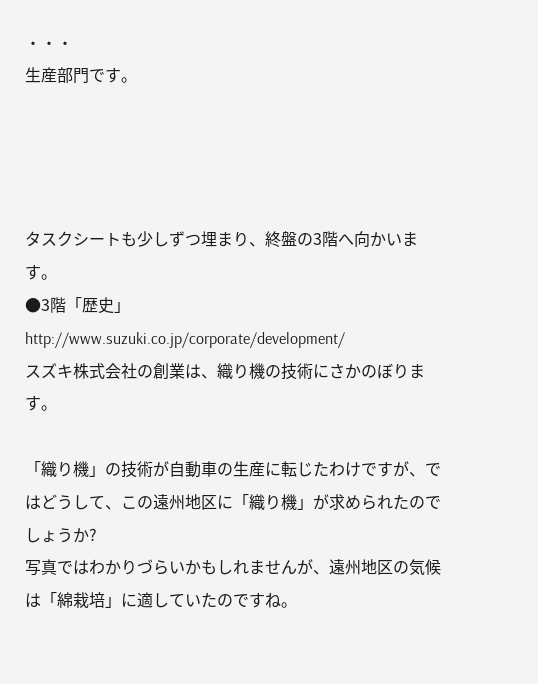・・・
生産部門です。




タスクシートも少しずつ埋まり、終盤の3階へ向かいます。
●3階「歴史」http://www.suzuki.co.jp/corporate/development/
スズキ株式会社の創業は、織り機の技術にさかのぼります。

「織り機」の技術が自動車の生産に転じたわけですが、ではどうして、この遠州地区に「織り機」が求められたのでしょうか?
写真ではわかりづらいかもしれませんが、遠州地区の気候は「綿栽培」に適していたのですね。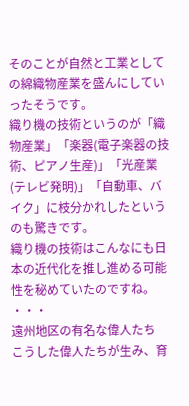そのことが自然と工業としての綿織物産業を盛んにしていったそうです。
織り機の技術というのが「織物産業」「楽器(電子楽器の技術、ピアノ生産)」「光産業(テレビ発明)」「自動車、バイク」に枝分かれしたというのも驚きです。
織り機の技術はこんなにも日本の近代化を推し進める可能性を秘めていたのですね。
・・・
遠州地区の有名な偉人たち
こうした偉人たちが生み、育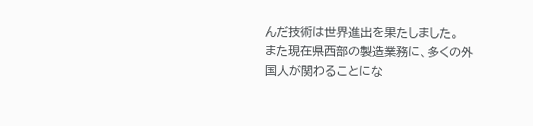んだ技術は世界進出を果たしました。
また現在県西部の製造業務に、多くの外国人が関わることにな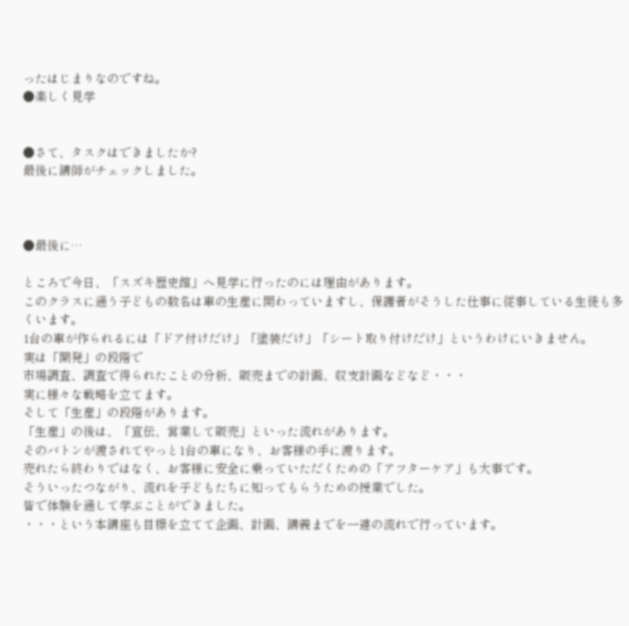ったはじまりなのですね。
●楽しく見学


●さて、タスクはできましたか?
最後に講師がチェックしました。



●最後に…

ところで今日、「スズキ歴史館」へ見学に行ったのには理由があります。
このクラスに通う子どもの数名は車の生産に関わっていますし、保護者がそうした仕事に従事している生徒も多くいます。
1台の車が作られるには「ドア付けだけ」「塗装だけ」「シート取り付けだけ」というわけにいきません。
実は「開発」の段階で
市場調査、調査で得られたことの分析、販売までの計画、収支計画などなど・・・
実に様々な戦略を立てます。
そして「生産」の段階があります。
「生産」の後は、「宣伝、営業して販売」といった流れがあります。
そのバトンが渡されてやっと1台の車になり、お客様の手に渡ります。
売れたら終わりではなく、お客様に安全に乗っていただくための「アフターケア」も大事です。
そういったつながり、流れを子どもたちに知ってもらうための授業でした。
皆で体験を通して学ぶことができました。
・・・という本講座も目標を立てて企画、計画、講義までを一連の流れで行っています。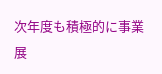次年度も積極的に事業展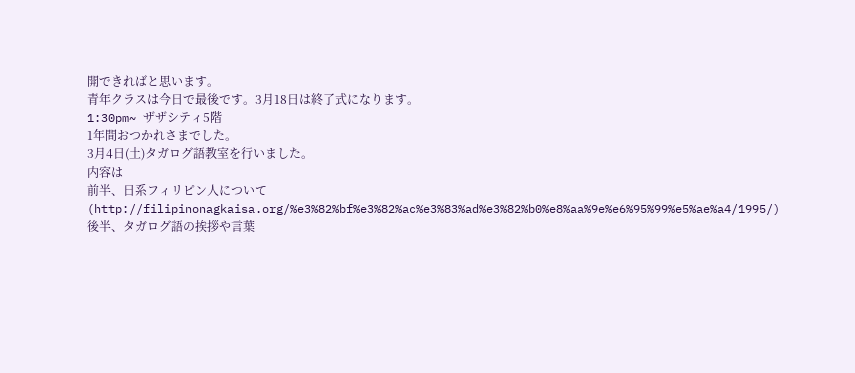開できればと思います。
青年クラスは今日で最後です。3月18日は終了式になります。
1:30pm~ ザザシティ5階
1年間おつかれさまでした。
3月4日(土)タガログ語教室を行いました。
内容は
前半、日系フィリピン人について(http://filipinonagkaisa.org/%e3%82%bf%e3%82%ac%e3%83%ad%e3%82%b0%e8%aa%9e%e6%95%99%e5%ae%a4/1995/)
後半、タガログ語の挨拶や言葉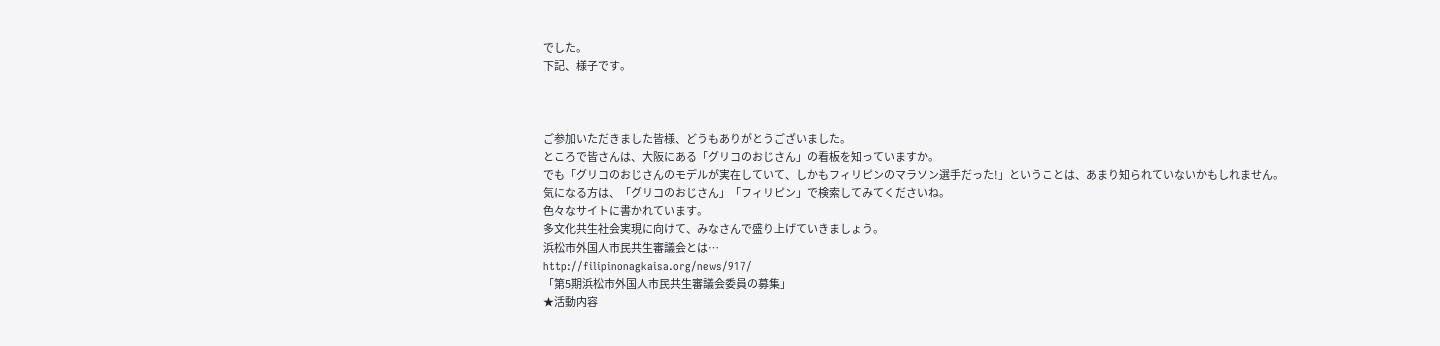でした。
下記、様子です。



ご参加いただきました皆様、どうもありがとうございました。
ところで皆さんは、大阪にある「グリコのおじさん」の看板を知っていますか。
でも「グリコのおじさんのモデルが実在していて、しかもフィリピンのマラソン選手だった!」ということは、あまり知られていないかもしれません。
気になる方は、「グリコのおじさん」「フィリピン」で検索してみてくださいね。
色々なサイトに書かれています。
多文化共生社会実現に向けて、みなさんで盛り上げていきましょう。
浜松市外国人市民共生審議会とは…
http://filipinonagkaisa.org/news/917/
「第5期浜松市外国人市民共生審議会委員の募集」
★活動内容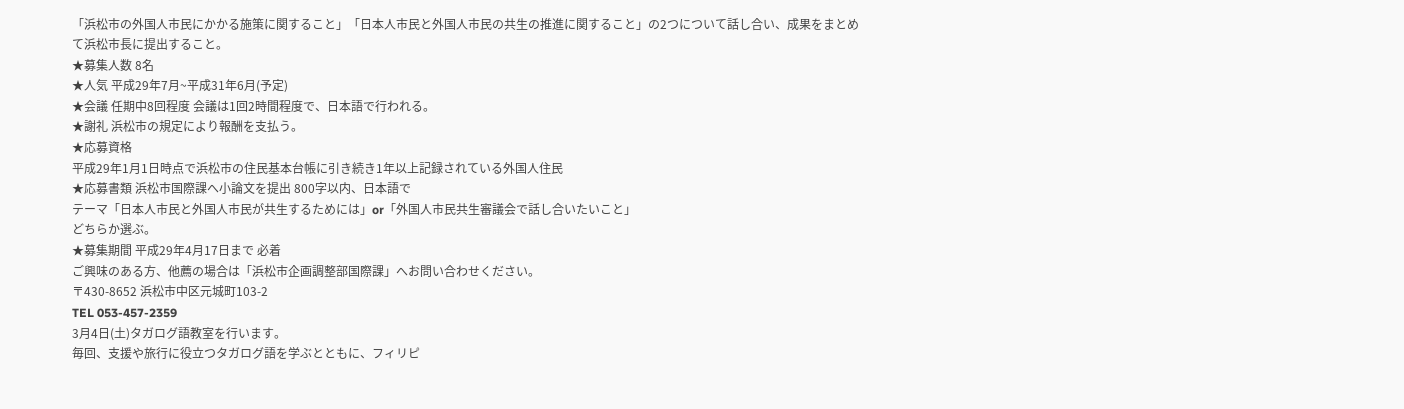「浜松市の外国人市民にかかる施策に関すること」「日本人市民と外国人市民の共生の推進に関すること」の2つについて話し合い、成果をまとめて浜松市長に提出すること。
★募集人数 8名
★人気 平成29年7月~平成31年6月(予定)
★会議 任期中8回程度 会議は1回2時間程度で、日本語で行われる。
★謝礼 浜松市の規定により報酬を支払う。
★応募資格
平成29年1月1日時点で浜松市の住民基本台帳に引き続き1年以上記録されている外国人住民
★応募書類 浜松市国際課へ小論文を提出 800字以内、日本語で
テーマ「日本人市民と外国人市民が共生するためには」or「外国人市民共生審議会で話し合いたいこと」
どちらか選ぶ。
★募集期間 平成29年4月17日まで 必着
ご興味のある方、他薦の場合は「浜松市企画調整部国際課」へお問い合わせください。
〒430-8652 浜松市中区元城町103-2
TEL 053‐457‐2359
3月4日(土)タガログ語教室を行います。
毎回、支援や旅行に役立つタガログ語を学ぶとともに、フィリピ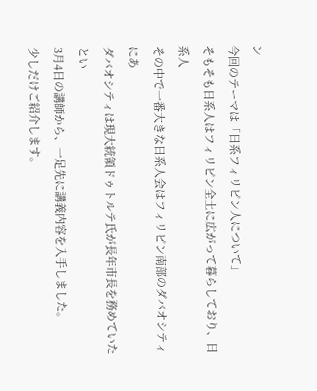ン
今回のテーマは「日系フィリピン人について」
そもそも日系人はフィリピン全土に広がって暮らしており、日系人
その中で一番大きな日系人会はフィリピン南部のダバオシティにあ
ダバオシティは現大統領ドゥトルテ氏が長年市長を務めていたとい
3月4日の講師から、一足先に講義内容を入手しました。
少しだけご紹介します。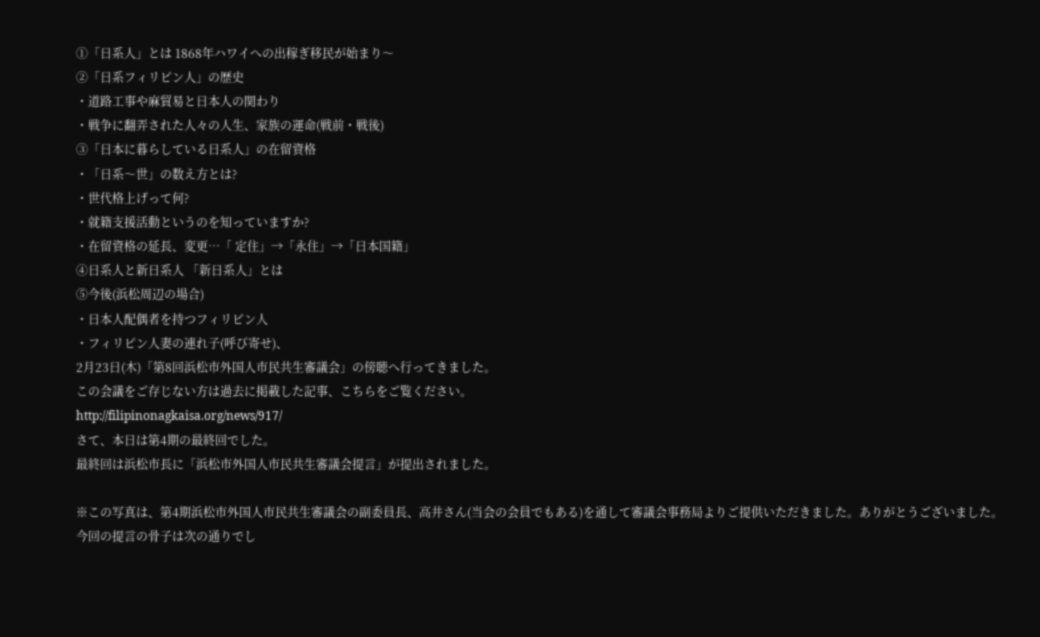①「日系人」とは 1868年ハワイへの出稼ぎ移民が始まり〜
②「日系フィリピン人」の歴史
・道路工事や麻貿易と日本人の関わり
・戦争に翻弄された人々の人生、家族の運命(戦前・戦後)
③「日本に暮らしている日系人」の在留資格
・「日系〜世」の数え方とは?
・世代格上げって何?
・就籍支援活動というのを知っていますか?
・在留資格の延長、変更…「 定住」→「永住」→「日本国籍」
④日系人と新日系人 「新日系人」とは
⑤今後(浜松周辺の場合)
・日本人配偶者を持つフィリピン人
・フィリピン人妻の連れ子(呼び寄せ)、
2月23日(木)「第8回浜松市外国人市民共生審議会」の傍聴へ行ってきました。
この会議をご存じない方は過去に掲載した記事、こちらをご覧ください。
http://filipinonagkaisa.org/news/917/
さて、本日は第4期の最終回でした。
最終回は浜松市長に「浜松市外国人市民共生審議会提言」が提出されました。

※この写真は、第4期浜松市外国人市民共生審議会の副委員長、高井さん(当会の会員でもある)を通して審議会事務局よりご提供いただきました。ありがとうございました。
今回の提言の骨子は次の通りでし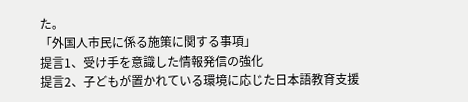た。
「外国人市民に係る施策に関する事項」
提言1、受け手を意識した情報発信の強化
提言2、子どもが置かれている環境に応じた日本語教育支援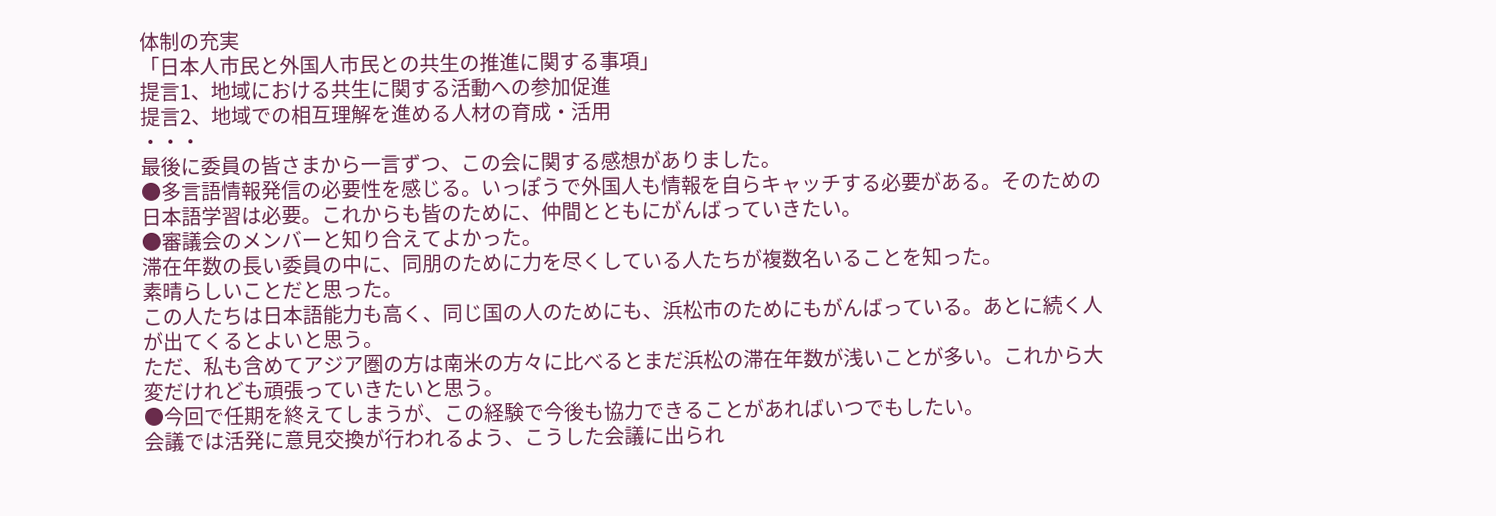体制の充実
「日本人市民と外国人市民との共生の推進に関する事項」
提言1、地域における共生に関する活動への参加促進
提言2、地域での相互理解を進める人材の育成・活用
・・・
最後に委員の皆さまから一言ずつ、この会に関する感想がありました。
●多言語情報発信の必要性を感じる。いっぽうで外国人も情報を自らキャッチする必要がある。そのための日本語学習は必要。これからも皆のために、仲間とともにがんばっていきたい。
●審議会のメンバーと知り合えてよかった。
滞在年数の長い委員の中に、同朋のために力を尽くしている人たちが複数名いることを知った。
素晴らしいことだと思った。
この人たちは日本語能力も高く、同じ国の人のためにも、浜松市のためにもがんばっている。あとに続く人が出てくるとよいと思う。
ただ、私も含めてアジア圏の方は南米の方々に比べるとまだ浜松の滞在年数が浅いことが多い。これから大変だけれども頑張っていきたいと思う。
●今回で任期を終えてしまうが、この経験で今後も協力できることがあればいつでもしたい。
会議では活発に意見交換が行われるよう、こうした会議に出られ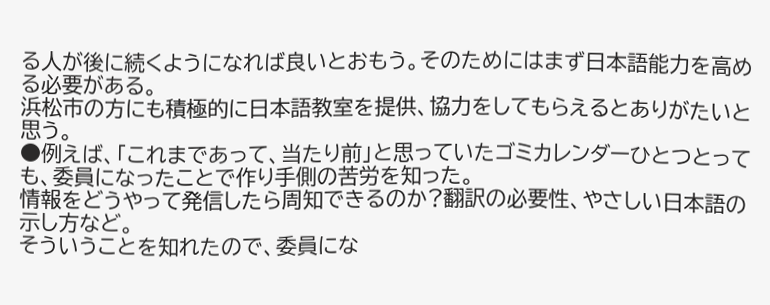る人が後に続くようになれば良いとおもう。そのためにはまず日本語能力を高める必要がある。
浜松市の方にも積極的に日本語教室を提供、協力をしてもらえるとありがたいと思う。
●例えば、「これまであって、当たり前」と思っていたゴミカレンダーひとつとっても、委員になったことで作り手側の苦労を知った。
情報をどうやって発信したら周知できるのか?翻訳の必要性、やさしい日本語の示し方など。
そういうことを知れたので、委員にな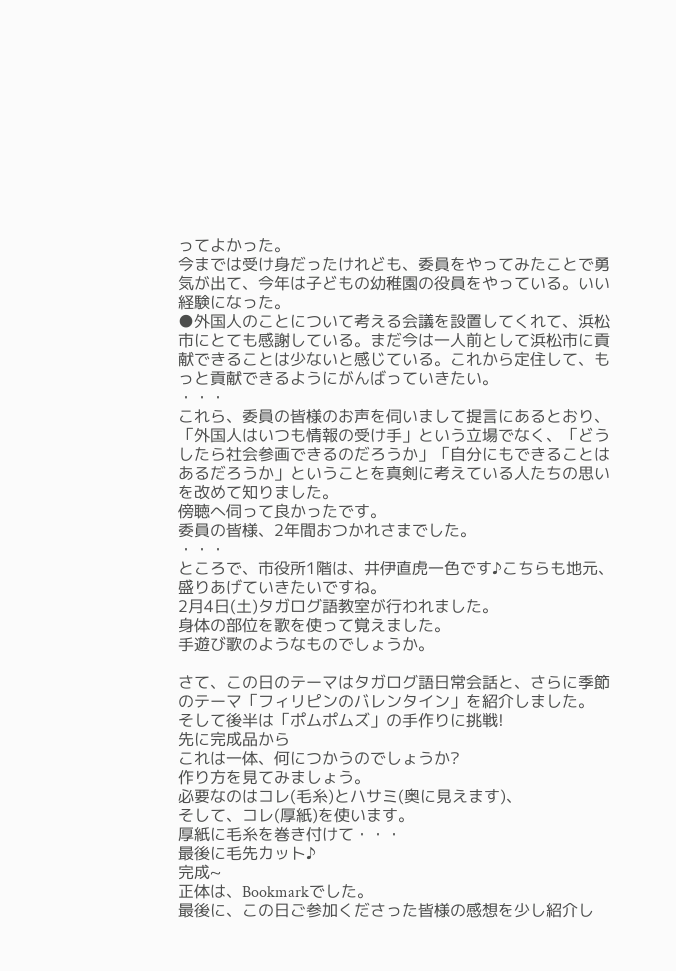ってよかった。
今までは受け身だったけれども、委員をやってみたことで勇気が出て、今年は子どもの幼稚園の役員をやっている。いい経験になった。
●外国人のことについて考える会議を設置してくれて、浜松市にとても感謝している。まだ今は一人前として浜松市に貢献できることは少ないと感じている。これから定住して、もっと貢献できるようにがんばっていきたい。
・・・
これら、委員の皆様のお声を伺いまして提言にあるとおり、
「外国人はいつも情報の受け手」という立場でなく、「どうしたら社会参画できるのだろうか」「自分にもできることはあるだろうか」ということを真剣に考えている人たちの思いを改めて知りました。
傍聴へ伺って良かったです。
委員の皆様、2年間おつかれさまでした。
・・・
ところで、市役所1階は、井伊直虎一色です♪こちらも地元、盛りあげていきたいですね。
2月4日(土)タガログ語教室が行われました。
身体の部位を歌を使って覚えました。
手遊び歌のようなものでしょうか。

さて、この日のテーマはタガログ語日常会話と、さらに季節のテーマ「フィリピンのバレンタイン」を紹介しました。
そして後半は「ポムポムズ」の手作りに挑戦!
先に完成品から
これは一体、何につかうのでしょうか?
作り方を見てみましょう。
必要なのはコレ(毛糸)とハサミ(奥に見えます)、
そして、コレ(厚紙)を使います。
厚紙に毛糸を巻き付けて・・・
最後に毛先カット♪
完成~
正体は、Bookmarkでした。
最後に、この日ご参加くださった皆様の感想を少し紹介し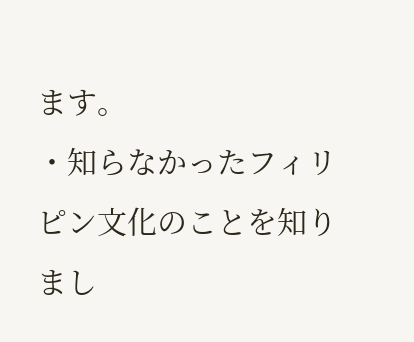ます。
・知らなかったフィリピン文化のことを知りまし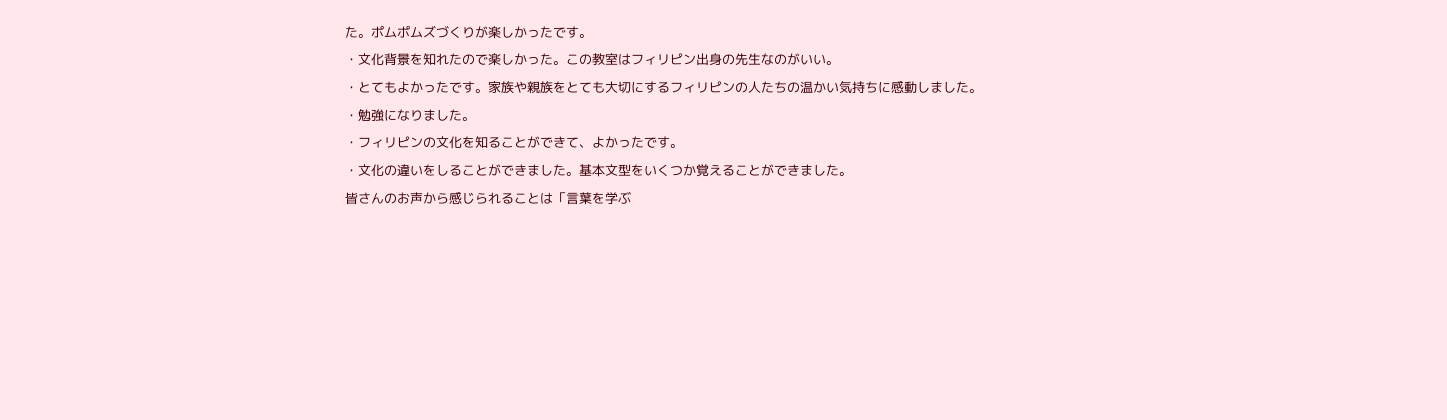た。ポムポムズづくりが楽しかったです。
・文化背景を知れたので楽しかった。この教室はフィリピン出身の先生なのがいい。
・とてもよかったです。家族や親族をとても大切にするフィリピンの人たちの温かい気持ちに感動しました。
・勉強になりました。
・フィリピンの文化を知ることができて、よかったです。
・文化の違いをしることができました。基本文型をいくつか覚えることができました。
皆さんのお声から感じられることは「言葉を学ぶ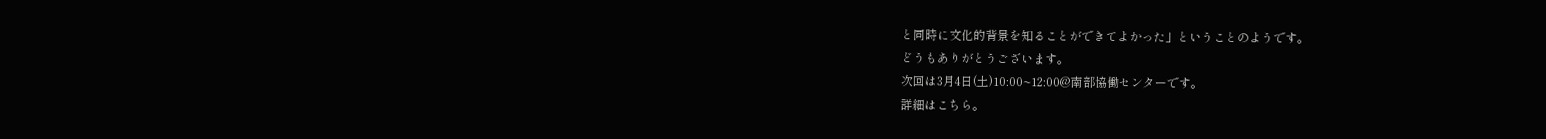と同時に文化的背景を知ることができてよかった」ということのようです。
どうもありがとうございます。
次回は3月4日(土)10:00~12:00@南部協働センターです。
詳細はこちら。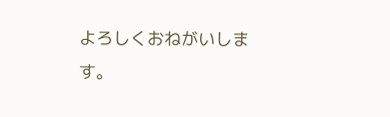よろしくおねがいします。